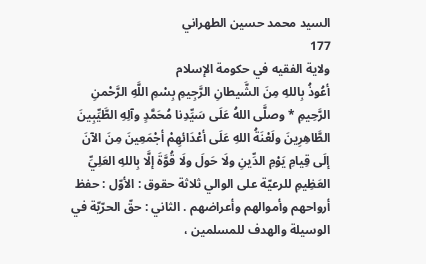السيد محمد حسين الطهراني
177
ولاية الفقيه في حكومة الإسلام
أعُوذُ بِاللهِ مِنَ الشَّيطانِ الرَّجِيمِ بِسْمِ اللَّهِ الرَّحْمنِ الرَّحِيمِ * وصلَّى اللهُ عَلَى سَيِّدِنا مُحَمَّدٍ وآلِهِ الطَّيِّبِينَ الطَّاهِرِينَ ولَعْنَةُ اللهِ عَلَى أعْدَائهِمْ أجْمَعِينَ مِنَ الآنَ إلَى قِيامِ يَوْمِ الدِّينِ ولَا حَولَ ولَا قُوَّةَ إلَّا بِاللهِ العَلِيِّ العَظِيمِ للرعيّة على الوالي ثلاثة حقوق : الأوّل : حفظ أرواحهم وأموالهم وأعراضهم . الثاني : حقّ الحرّيّة في الوسيلة والهدف للمسلمين ،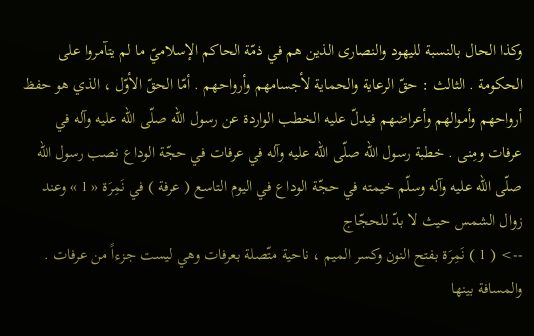وكذا الحال بالنسبة لليهود والنصارى الذين هم في ذمّة الحاكم الإسلاميّ ما لم يتآمروا على الحكومة . الثالث : حقّ الرعاية والحماية لأجسامهم وأرواحهم . أمّا الحقّ الأوّل ، الذي هو حفظ أرواحهم وأموالهم وأعراضهم فيدلّ عليه الخطب الواردة عن رسول الله صلّى الله عليه وآله في عرفات ومِنى . خطبة رسول الله صلّى الله عليه وآله في عرفات في حجّة الوداع نصب رسول الله صلّى الله عليه وآله وسلّم خيمته في حجّة الوداع في اليوم التاسع ( عرفة ) في نَمِرَة « 1 » وعند زوال الشمس حيث لا بدّ للحجّاج
--> ( 1 ) نَمِرَة بفتح النون وكسر الميم ، ناحية متّصلة بعرفات وهي ليست جزءاً من عرفات . والمسافة بينها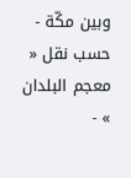وبين مكّة - حسب نقل « معجم البلدان » -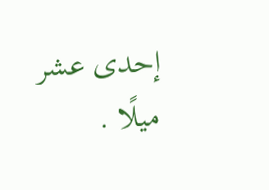إحدى عشر ميلًا .